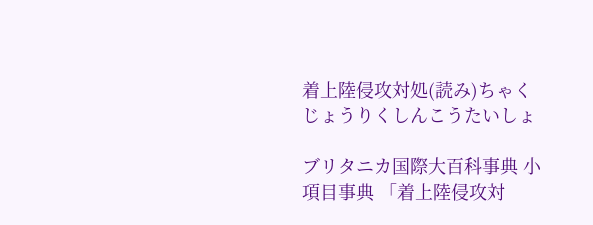着上陸侵攻対処(読み)ちゃくじょうりくしんこうたいしょ

ブリタニカ国際大百科事典 小項目事典 「着上陸侵攻対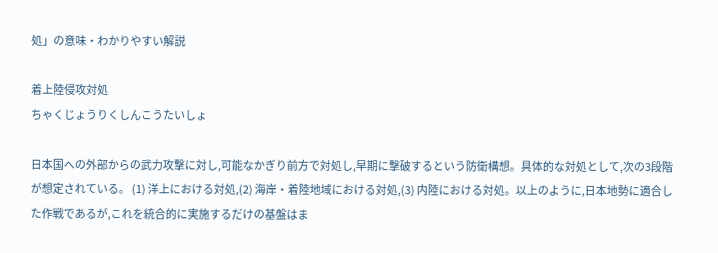処」の意味・わかりやすい解説

着上陸侵攻対処
ちゃくじょうりくしんこうたいしょ

日本国への外部からの武力攻撃に対し,可能なかぎり前方で対処し,早期に撃破するという防衛構想。具体的な対処として,次の3段階が想定されている。 (1) 洋上における対処,(2) 海岸・着陸地域における対処,(3) 内陸における対処。以上のように,日本地勢に適合した作戦であるが,これを統合的に実施するだけの基盤はま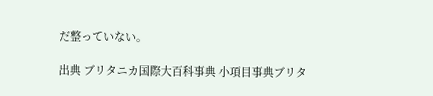だ整っていない。

出典 ブリタニカ国際大百科事典 小項目事典ブリタ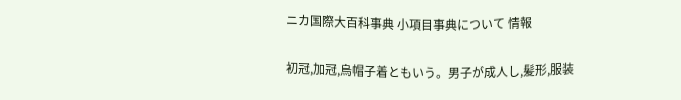ニカ国際大百科事典 小項目事典について 情報

初冠,加冠,烏帽子着ともいう。男子が成人し,髪形,服装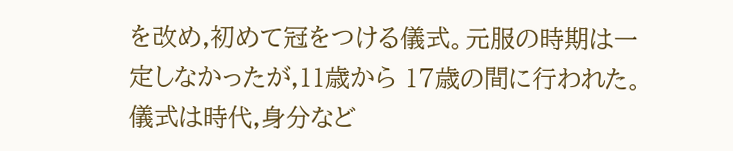を改め,初めて冠をつける儀式。元服の時期は一定しなかったが,11歳から 17歳の間に行われた。儀式は時代,身分など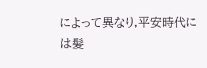によって異なり,平安時代には髪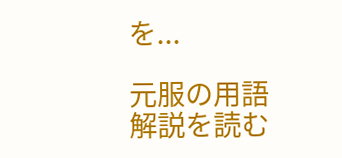を...

元服の用語解説を読む